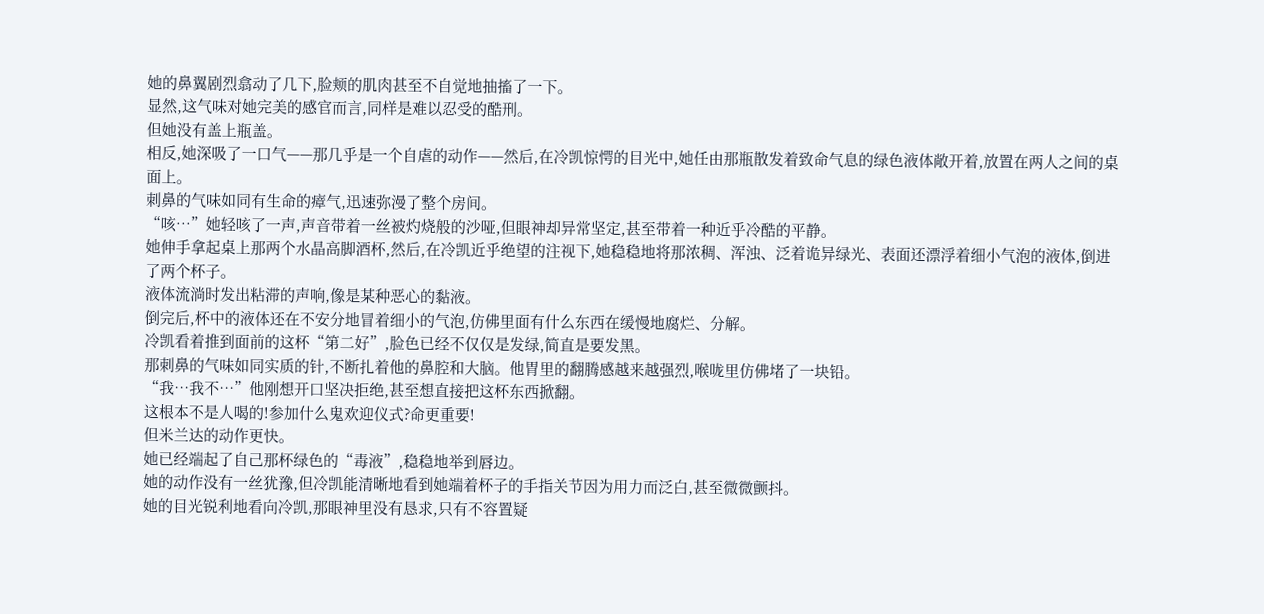她的鼻翼剧烈翕动了几下,脸颊的肌肉甚至不自觉地抽搐了一下。
显然,这气味对她完美的感官而言,同样是难以忍受的酷刑。
但她没有盖上瓶盖。
相反,她深吸了一口气——那几乎是一个自虐的动作——然后,在冷凯惊愕的目光中,她任由那瓶散发着致命气息的绿色液体敞开着,放置在两人之间的桌面上。
刺鼻的气味如同有生命的瘴气,迅速弥漫了整个房间。
“咳…”她轻咳了一声,声音带着一丝被灼烧般的沙哑,但眼神却异常坚定,甚至带着一种近乎冷酷的平静。
她伸手拿起桌上那两个水晶高脚酒杯,然后,在冷凯近乎绝望的注视下,她稳稳地将那浓稠、浑浊、泛着诡异绿光、表面还漂浮着细小气泡的液体,倒进了两个杯子。
液体流淌时发出粘滞的声响,像是某种恶心的黏液。
倒完后,杯中的液体还在不安分地冒着细小的气泡,仿佛里面有什么东西在缓慢地腐烂、分解。
冷凯看着推到面前的这杯“第二好”,脸色已经不仅仅是发绿,简直是要发黑。
那刺鼻的气味如同实质的针,不断扎着他的鼻腔和大脑。他胃里的翻腾感越来越强烈,喉咙里仿佛堵了一块铅。
“我…我不…”他刚想开口坚决拒绝,甚至想直接把这杯东西掀翻。
这根本不是人喝的!参加什么鬼欢迎仪式?命更重要!
但米兰达的动作更快。
她已经端起了自己那杯绿色的“毒液”,稳稳地举到唇边。
她的动作没有一丝犹豫,但冷凯能清晰地看到她端着杯子的手指关节因为用力而泛白,甚至微微颤抖。
她的目光锐利地看向冷凯,那眼神里没有恳求,只有不容置疑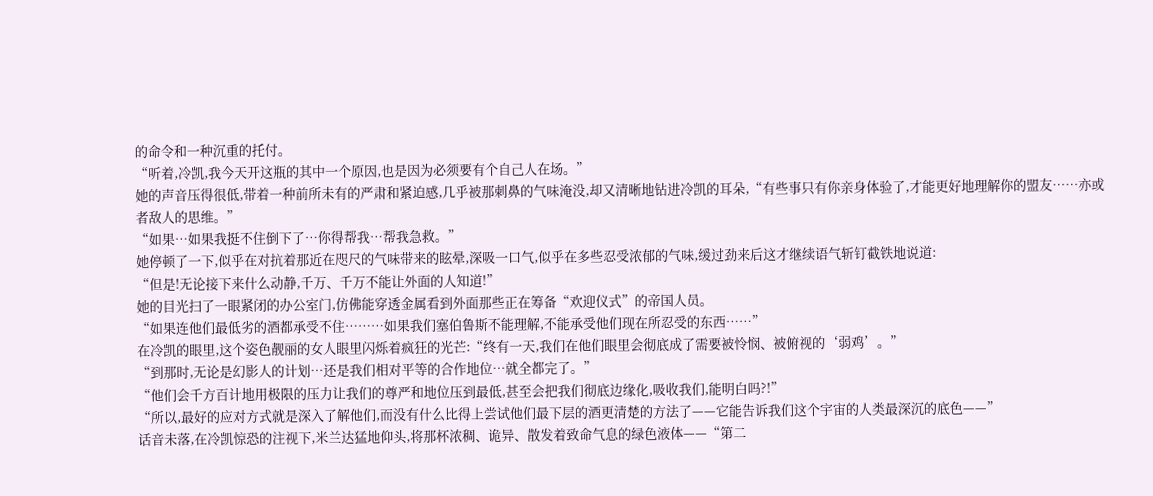的命令和一种沉重的托付。
“听着,冷凯,我今天开这瓶的其中一个原因,也是因为必须要有个自己人在场。”
她的声音压得很低,带着一种前所未有的严肃和紧迫感,几乎被那刺鼻的气味淹没,却又清晰地钻进冷凯的耳朵,“有些事只有你亲身体验了,才能更好地理解你的盟友……亦或者敌人的思维。”
“如果…如果我挺不住倒下了…你得帮我…帮我急救。”
她停顿了一下,似乎在对抗着那近在咫尺的气味带来的眩晕,深吸一口气,似乎在多些忍受浓郁的气味,缓过劲来后这才继续语气斩钉截铁地说道:
“但是!无论接下来什么动静,千万、千万不能让外面的人知道!”
她的目光扫了一眼紧闭的办公室门,仿佛能穿透金属看到外面那些正在筹备“欢迎仪式”的帝国人员。
“如果连他们最低劣的酒都承受不住………如果我们塞伯鲁斯不能理解,不能承受他们现在所忍受的东西……”
在冷凯的眼里,这个姿色靓丽的女人眼里闪烁着疯狂的光芒:“终有一天,我们在他们眼里会彻底成了需要被怜悯、被俯视的‘弱鸡’。”
“到那时,无论是幻影人的计划…还是我们相对平等的合作地位…就全都完了。”
“他们会千方百计地用极限的压力让我们的尊严和地位压到最低,甚至会把我们彻底边缘化,吸收我们,能明白吗?!”
“所以,最好的应对方式就是深入了解他们,而没有什么比得上尝试他们最下层的酒更清楚的方法了——它能告诉我们这个宇宙的人类最深沉的底色——”
话音未落,在冷凯惊恐的注视下,米兰达猛地仰头,将那杯浓稠、诡异、散发着致命气息的绿色液体——“第二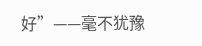好”——毫不犹豫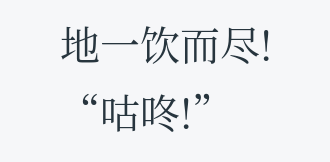地一饮而尽!
“咕咚!”